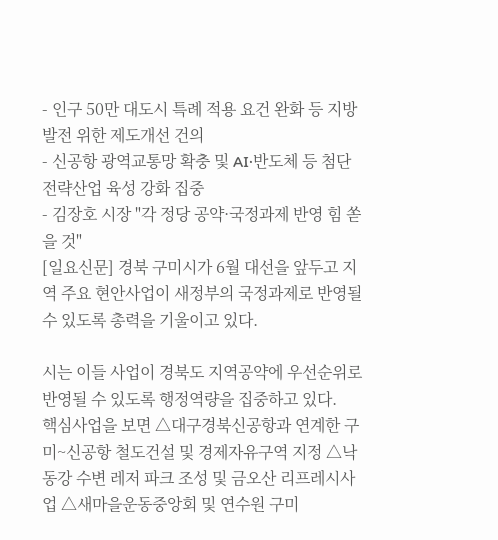- 인구 50만 대도시 특례 적용 요건 완화 등 지방발전 위한 제도개선 건의
- 신공항 광역교통망 확충 및 AI·반도체 등 첨단전략산업 육성 강화 집중
- 김장호 시장 "각 정당 공약·국정과제 반영 힘 쏟을 것"
[일요신문] 경북 구미시가 6월 대선을 앞두고 지역 주요 현안사업이 새정부의 국정과제로 반영될 수 있도록 총력을 기울이고 있다.

시는 이들 사업이 경북도 지역공약에 우선순위로 반영될 수 있도록 행정역량을 집중하고 있다.
핵심사업을 보면 △대구경북신공항과 연계한 구미~신공항 철도건설 및 경제자유구역 지정 △낙동강 수변 레저 파크 조성 및 금오산 리프레시사업 △새마을운동중앙회 및 연수원 구미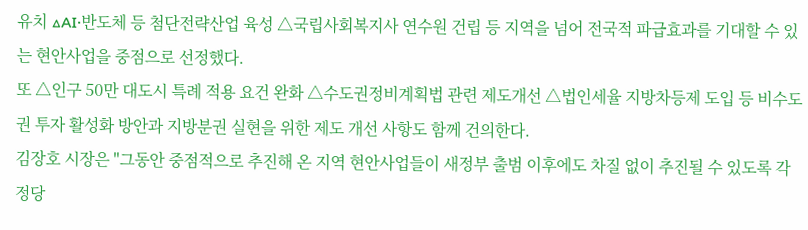유치 △AI·반도체 등 첨단전략산업 육성 △국립사회복지사 연수원 건립 등 지역을 넘어 전국적 파급효과를 기대할 수 있는 현안사업을 중점으로 선정했다.
또 △인구 50만 대도시 특례 적용 요건 완화 △수도권정비계획법 관련 제도개선 △법인세율 지방차등제 도입 등 비수도권 투자 활성화 방안과 지방분권 실현을 위한 제도 개선 사항도 함께 건의한다.
김장호 시장은 "그동안 중점적으로 추진해 온 지역 현안사업들이 새정부 출범 이후에도 차질 없이 추진될 수 있도록 각 정당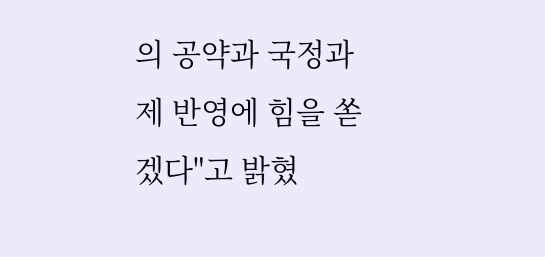의 공약과 국정과제 반영에 힘을 쏟겠다"고 밝혔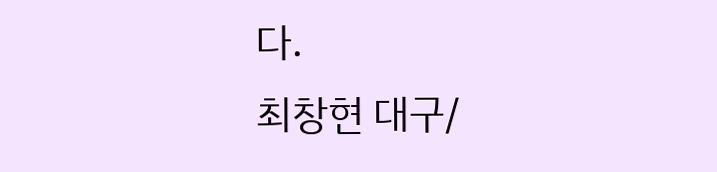다.
최창현 대구/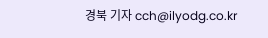경북 기자 cch@ilyodg.co.kr